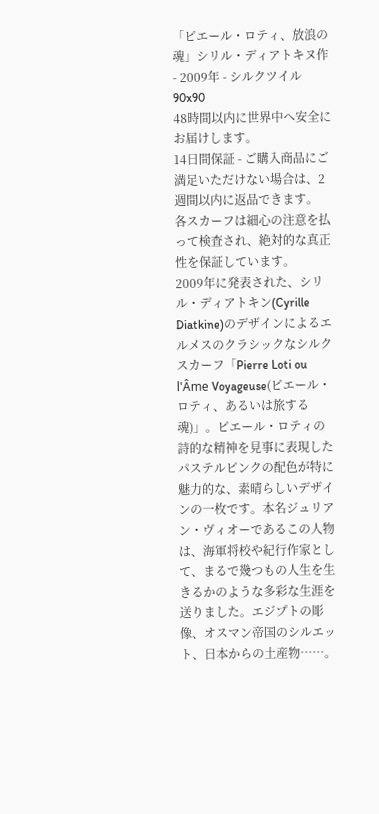「ピエール・ロティ、放浪の魂」シリル・ディアトキヌ作 - 2009年 - シルクツイル 90x90
48時間以内に世界中へ安全にお届けします。
14日間保証 - ご購入商品にご満足いただけない場合は、2週間以内に返品できます。
各スカーフは細心の注意を払って検査され、絶対的な真正性を保証しています。
2009年に発表された、シリル・ディアトキン(Cyrille Diatkine)のデザインによるエルメスのクラシックなシルクスカーフ「Pierre Loti ou l'Âme Voyageuse(ピエール・ロティ、あるいは旅する魂)」。ピエール・ロティの詩的な精神を見事に表現したパステルピンクの配色が特に魅力的な、素晴らしいデザインの一枚です。本名ジュリアン・ヴィオーであるこの人物は、海軍将校や紀行作家として、まるで幾つもの人生を生きるかのような多彩な生涯を送りました。エジプトの彫像、オスマン帝国のシルエット、日本からの土産物……。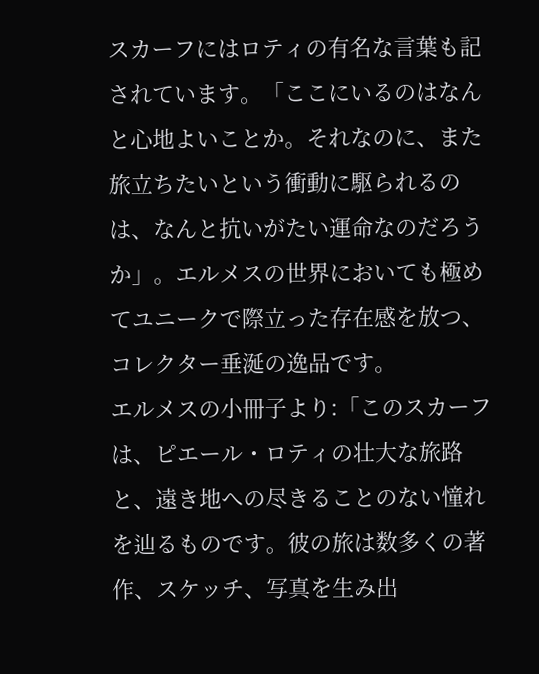スカーフにはロティの有名な言葉も記されています。「ここにいるのはなんと心地よいことか。それなのに、また旅立ちたいという衝動に駆られるのは、なんと抗いがたい運命なのだろうか」。エルメスの世界においても極めてユニークで際立った存在感を放つ、コレクター垂涎の逸品です。
エルメスの小冊子より:「このスカーフは、ピエール・ロティの壮大な旅路と、遠き地への尽きることのない憧れを辿るものです。彼の旅は数多くの著作、スケッチ、写真を生み出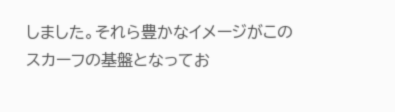しました。それら豊かなイメージがこのスカーフの基盤となってお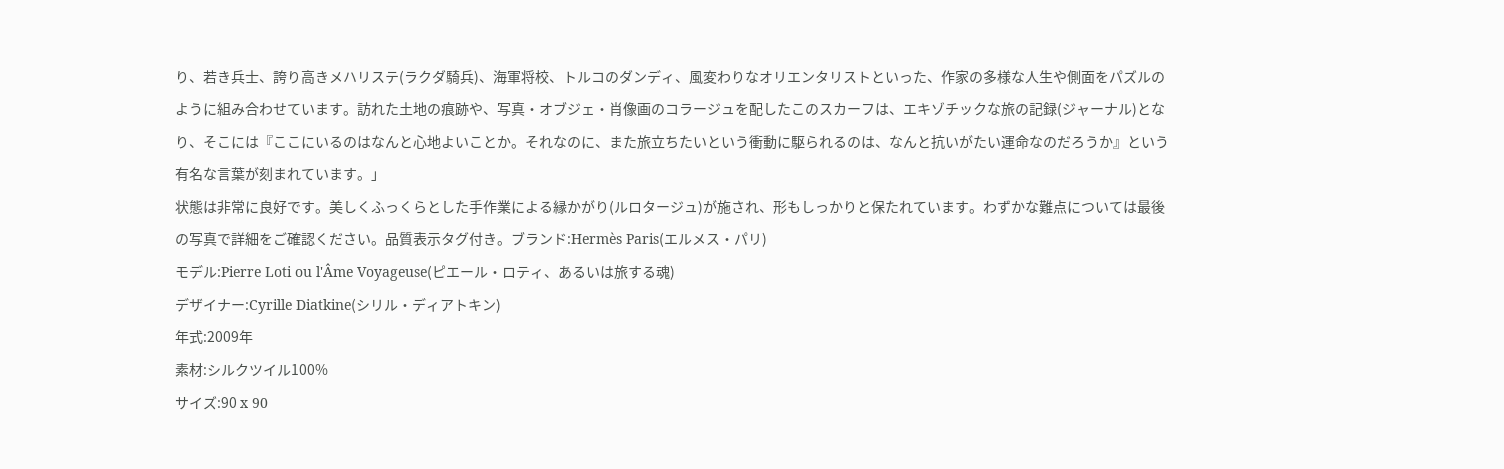り、若き兵士、誇り高きメハリステ(ラクダ騎兵)、海軍将校、トルコのダンディ、風変わりなオリエンタリストといった、作家の多様な人生や側面をパズルのように組み合わせています。訪れた土地の痕跡や、写真・オブジェ・肖像画のコラージュを配したこのスカーフは、エキゾチックな旅の記録(ジャーナル)となり、そこには『ここにいるのはなんと心地よいことか。それなのに、また旅立ちたいという衝動に駆られるのは、なんと抗いがたい運命なのだろうか』という有名な言葉が刻まれています。」
状態は非常に良好です。美しくふっくらとした手作業による縁かがり(ルロタージュ)が施され、形もしっかりと保たれています。わずかな難点については最後の写真で詳細をご確認ください。品質表示タグ付き。ブランド:Hermès Paris(エルメス・パリ)
モデル:Pierre Loti ou l'Âme Voyageuse(ピエール・ロティ、あるいは旅する魂)
デザイナー:Cyrille Diatkine(シリル・ディアトキン)
年式:2009年
素材:シルクツイル100%
サイズ:90 x 90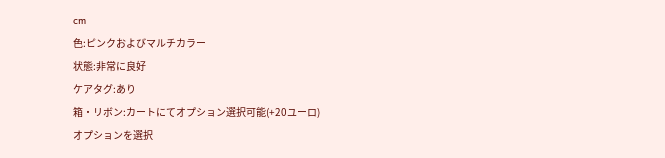cm
色:ピンクおよびマルチカラー
状態:非常に良好
ケアタグ:あり
箱・リボン:カートにてオプション選択可能(+20ユーロ)
オプションを選択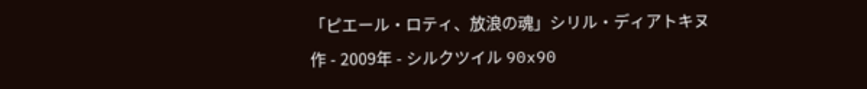「ピエール・ロティ、放浪の魂」シリル・ディアトキヌ作 - 2009年 - シルクツイル 90x90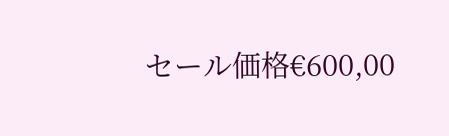セール価格€600,00